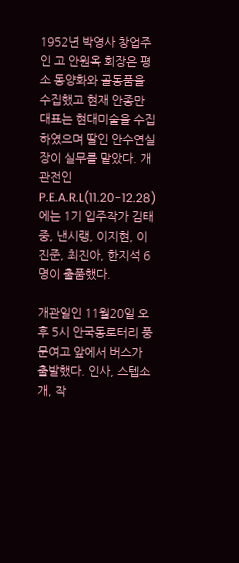1952년 박영사 창업주인 고 안원옥 회장은 평소 동양화와 골동품을 수집했고 현재 안종만 대표는 현대미술을 수집하였으며 딸인 안수연실장이 실무를 맡았다. 개관전인 P.E.A.R.L(11.20-12.28) 에는 1기 입주작가 김태중, 낸시랭, 이지현, 이진준, 최진아, 한지석 6명이 출품했다.

개관일인 11월20일 오후 5시 안국동로터리 풍문여고 앞에서 버스가 출발했다. 인사, 스텝소개, 작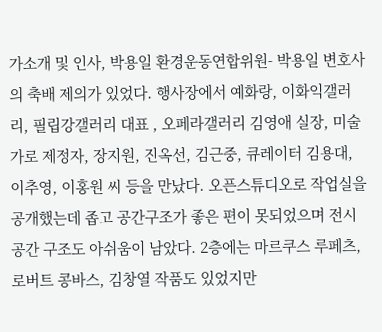가소개 및 인사, 박용일 환경운동연합위원- 박용일 변호사의 축배 제의가 있었다. 행사장에서 예화랑, 이화익갤러리, 필립강갤러리 대표 , 오페라갤러리 김영애 실장, 미술가로 제정자, 장지원, 진옥선, 김근중, 큐레이터 김용대, 이추영, 이홍원 씨 등을 만났다. 오픈스튜디오로 작업실을 공개했는데 좁고 공간구조가 좋은 편이 못되었으며 전시공간 구조도 아쉬움이 남았다. 2층에는 마르쿠스 루페츠, 로버트 콩바스, 김창열 작품도 있었지만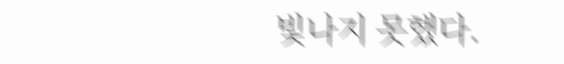빛나지 못했다.